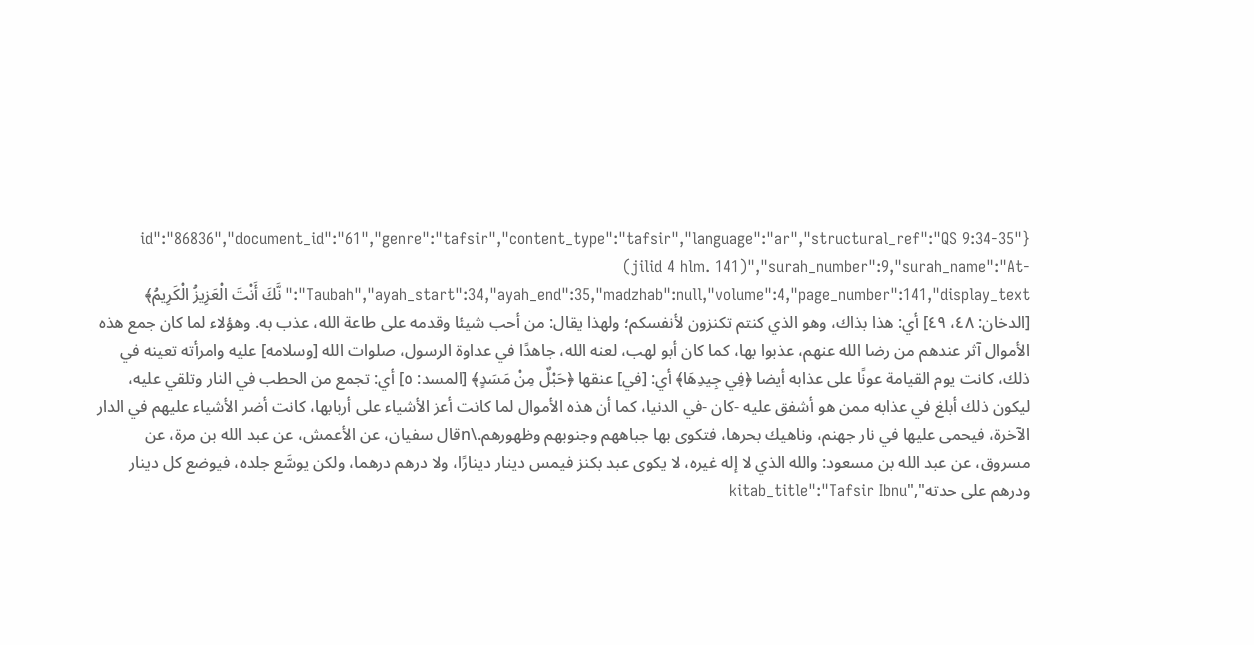{"id":"86836","document_id":"61","genre":"tafsir","content_type":"tafsir","language":"ar","structural_ref":"QS 9:34-35 (jilid 4 hlm. 141)","surah_number":9,"surah_name":"At-Taubah","ayah_start":34,"ayah_end":35,"madzhab":null,"volume":4,"page_number":141,"display_text":"نَّكَ أَنْتَ الْعَزِيزُ الْكَرِيمُ﴾ [الدخان: ٤٨، ٤٩] أي: هذا بذاك، وهو الذي كنتم تكنزون لأنفسكم؛ ولهذا يقال: من أحب شيئا وقدمه على طاعة الله، عذب به. وهؤلاء لما كان جمع هذه الأموال آثر عندهم من رضا الله عنهم، عذبوا بها، كما كان أبو لهب، لعنه الله، جاهدًا في عداوة الرسول، صلوات الله [وسلامه] عليه وامرأته تعينه في ذلك، كانت يوم القيامة عونًا على عذابه أيضا ﴿فِي جِيدِهَا﴾ أي: [في] عنقها ﴿حَبْلٌ مِنْ مَسَدٍ﴾ [المسد: ٥] أي: تجمع من الحطب في النار وتلقي عليه، ليكون ذلك أبلغ في عذابه ممن هو أشفق عليه -كان -في الدنيا، كما أن هذه الأموال لما كانت أعز الأشياء على أربابها، كانت أضر الأشياء عليهم في الدار الآخرة، فيحمى عليها في نار جهنم، وناهيك بحرها، فتكوى بها جباههم وجنوبهم وظهورهم.\nقال سفيان، عن الأعمش، عن عبد الله بن مرة، عن مسروق، عن عبد الله بن مسعود: والله الذي لا إله غيره، لا يكوى عبد بكنز فيمس دينار دينارًا، ولا درهم درهما، ولكن يوسَّع جلده، فيوضع كل دينار ودرهم على حدته","kitab_title":"Tafsir Ibnu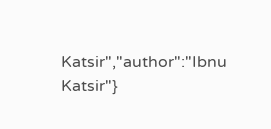Katsir","author":"Ibnu Katsir"}